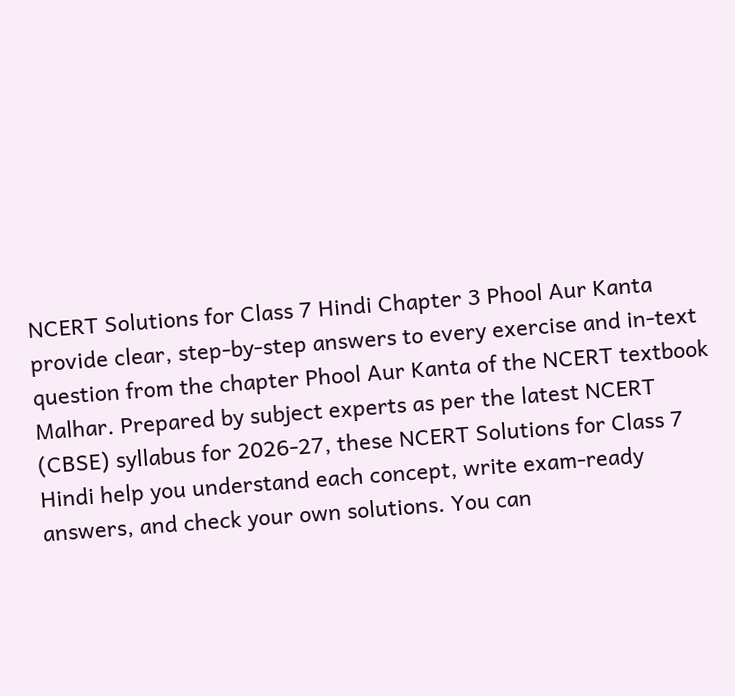NCERT Solutions for Class 7 Hindi Chapter 3 Phool Aur Kanta provide clear, step-by-step answers to every exercise and in-text question from the chapter Phool Aur Kanta of the NCERT textbook Malhar. Prepared by subject experts as per the latest NCERT (CBSE) syllabus for 2026-27, these NCERT Solutions for Class 7 Hindi help you understand each concept, write exam-ready answers, and check your own solutions. You can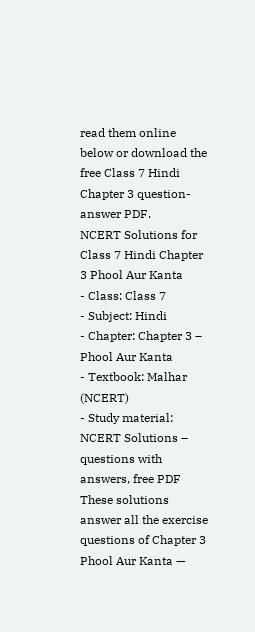read them online below or download the free Class 7 Hindi Chapter 3 question-answer PDF.
NCERT Solutions for Class 7 Hindi Chapter 3 Phool Aur Kanta
- Class: Class 7
- Subject: Hindi
- Chapter: Chapter 3 – Phool Aur Kanta
- Textbook: Malhar (NCERT)
- Study material: NCERT Solutions – questions with answers, free PDF
These solutions answer all the exercise questions of Chapter 3 Phool Aur Kanta —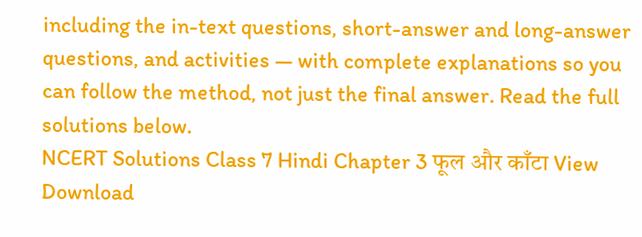including the in-text questions, short-answer and long-answer questions, and activities — with complete explanations so you can follow the method, not just the final answer. Read the full solutions below.
NCERT Solutions Class 7 Hindi Chapter 3 फूल और काँटा View Download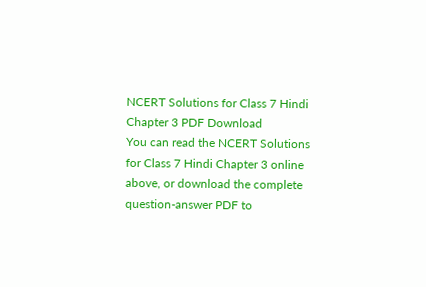NCERT Solutions for Class 7 Hindi Chapter 3 PDF Download
You can read the NCERT Solutions for Class 7 Hindi Chapter 3 online above, or download the complete question-answer PDF to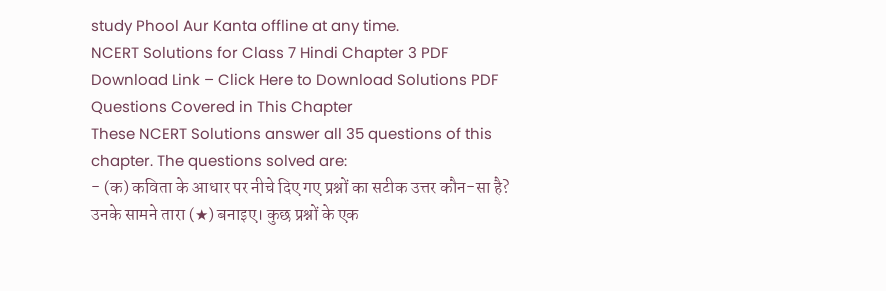study Phool Aur Kanta offline at any time.
NCERT Solutions for Class 7 Hindi Chapter 3 PDF Download Link – Click Here to Download Solutions PDF
Questions Covered in This Chapter
These NCERT Solutions answer all 35 questions of this chapter. The questions solved are:
- (क) कविता के आधार पर नीचे दिए गए प्रश्नों का सटीक उत्तर कौन-सा है? उनके सामने तारा (★) बनाइए। कुछ प्रश्नों के एक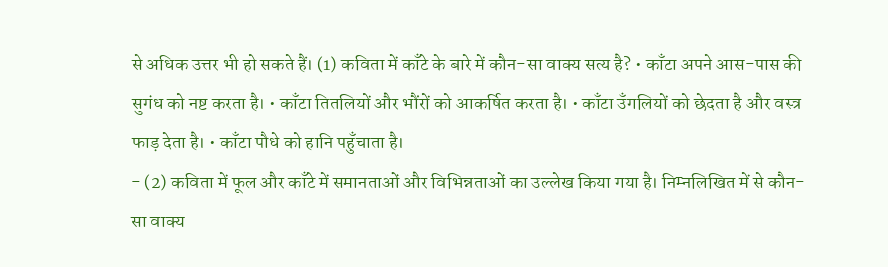से अधिक उत्तर भी हो सकते हैं। (1) कविता में काँटे के बारे में कौन-सा वाक्य सत्य है? • काँटा अपने आस-पास की सुगंध को नष्ट करता है। • काँटा तितलियों और भौंरों को आकर्षित करता है। • काँटा उँगलियों को छेदता है और वस्त्र फाड़ देता है। • काँटा पौधे को हानि पहुँचाता है।
- (2) कविता में फूल और काँटे में समानताओं और विभिन्नताओं का उल्लेख किया गया है। निम्नलिखित में से कौन-सा वाक्य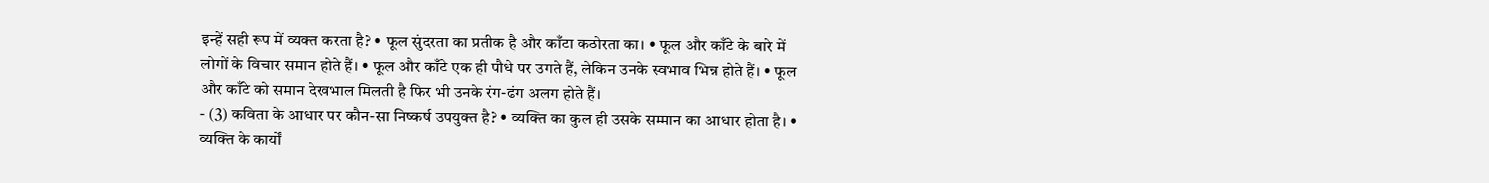इन्हें सही रूप में व्यक्त करता है? • फूल सुंदरता का प्रतीक है और काँटा कठोरता का। • फूल और काँटे के बारे में लोगों के विचार समान होते हैं। • फूल और काँटे एक ही पौधे पर उगते हैं, लेकिन उनके स्वभाव भिन्न होते हैं। • फूल और काँटे को समान देखभाल मिलती है फिर भी उनके रंग-ढंग अलग होते हैं।
- (3) कविता के आधार पर कौन-सा निष्कर्ष उपयुक्त है? • व्यक्ति का कुल ही उसके सम्मान का आधार होता है। • व्यक्ति के कार्यों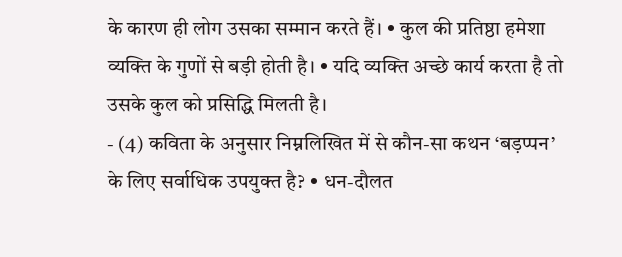के कारण ही लोग उसका सम्मान करते हैं। • कुल की प्रतिष्ठा हमेशा व्यक्ति के गुणों से बड़ी होती है। • यदि व्यक्ति अच्छे कार्य करता है तो उसके कुल को प्रसिद्धि मिलती है।
- (4) कविता के अनुसार निम्नलिखित में से कौन-सा कथन ‘बड़प्पन’ के लिए सर्वाधिक उपयुक्त है? • धन-दौलत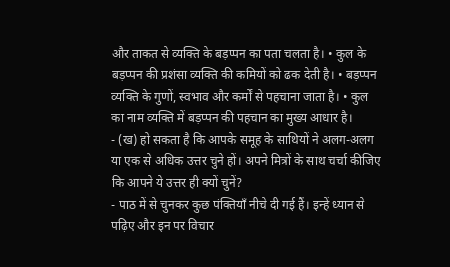और ताकत से व्यक्ति के बड़प्पन का पता चलता है। • कुल के बड़प्पन की प्रशंसा व्यक्ति की कमियों को ढक देती है। • बड़प्पन व्यक्ति के गुणों, स्वभाव और कर्मों से पहचाना जाता है। • कुल का नाम व्यक्ति में बड़प्पन की पहचान का मुख्य आधार है।
- (ख) हो सकता है कि आपके समूह के साथियों ने अलग-अलग या एक से अधिक उत्तर चुने हों। अपने मित्रों के साथ चर्चा कीजिए कि आपने ये उत्तर ही क्यों चुनें?
- पाठ में से चुनकर कुछ पंक्तियाँ नीचे दी गई हैं। इन्हें ध्यान से पढ़िए और इन पर विचार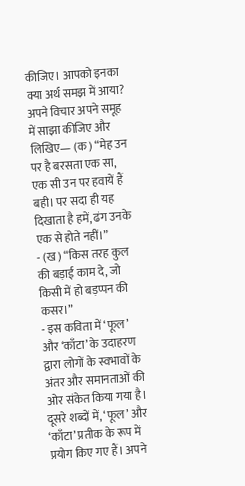कीजिए। आपको इनका क्या अर्थ समझ में आया? अपने विचार अपने समूह में साझा कीजिए और लिखिए— (क) “मेह उन पर है बरसता एक सा, एक सी उन पर हवायें हैं बही। पर सदा ही यह दिखाता है हमें, ढंग उनके एक से होते नहीं।”
- (ख) “किस तरह कुल की बड़ाई काम दे, जो किसी में हो बड़प्पन की कसर।”
- इस कविता में ‘फूल’ और ‘काँटा’ के उदाहरण द्वारा लोगों के स्वभावों के अंतर और समानताओं की ओर संकेत किया गया है। दूसरे शब्दों में, ‘फूल’ और ‘काँटा’ प्रतीक के रूप में प्रयोग किए गए हैं। अपने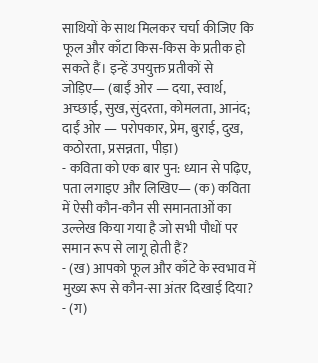साथियों के साथ मिलकर चर्चा कीजिए कि फूल और काँटा किस-किस के प्रतीक हो सकते हैं। इन्हें उपयुक्त प्रतीकों से जोड़िए— (बाईं ओर — दया, स्वार्थ, अच्छाई, सुख, सुंदरता, कोमलता, आनंद; दाईं ओर — परोपकार, प्रेम, बुराई, दुख, कठोरता, प्रसन्नता, पीड़ा)
- कविता को एक बार पुन: ध्यान से पढ़िए, पता लगाइए और लिखिए— (क) कविता में ऐसी कौन-कौन सी समानताओं का उल्लेख किया गया है जो सभी पौधों पर समान रूप से लागू होती हैं?
- (ख) आपको फूल और काँटे के स्वभाव में मुख्य रूप से कौन-सा अंतर दिखाई दिया?
- (ग)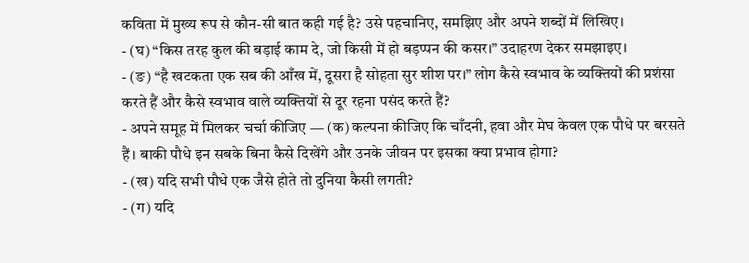कविता में मुख्य रूप से कौन-सी बात कही गई है? उसे पहचानिए, समझिए और अपने शब्दों में लिखिए।
- (घ) “किस तरह कुल की बड़ाई काम दे, जो किसी में हो बड़प्पन की कसर।” उदाहरण देकर समझाइए।
- (ङ) “है खटकता एक सब की आँख में, दूसरा है सोहता सुर शीश पर।” लोग कैसे स्वभाव के व्यक्तियों की प्रशंसा करते हैं और कैसे स्वभाव वाले व्यक्तियों से दूर रहना पसंद करते हैं?
- अपने समूह में मिलकर चर्चा कीजिए — (क) कल्पना कीजिए कि चाँदनी, हवा और मेघ केवल एक पौधे पर बरसते हैं। बाकी पौधे इन सबके बिना कैसे दिखेंगे और उनके जीवन पर इसका क्या प्रभाव होगा?
- (ख) यदि सभी पौधे एक जैसे होते तो दुनिया कैसी लगती?
- (ग) यदि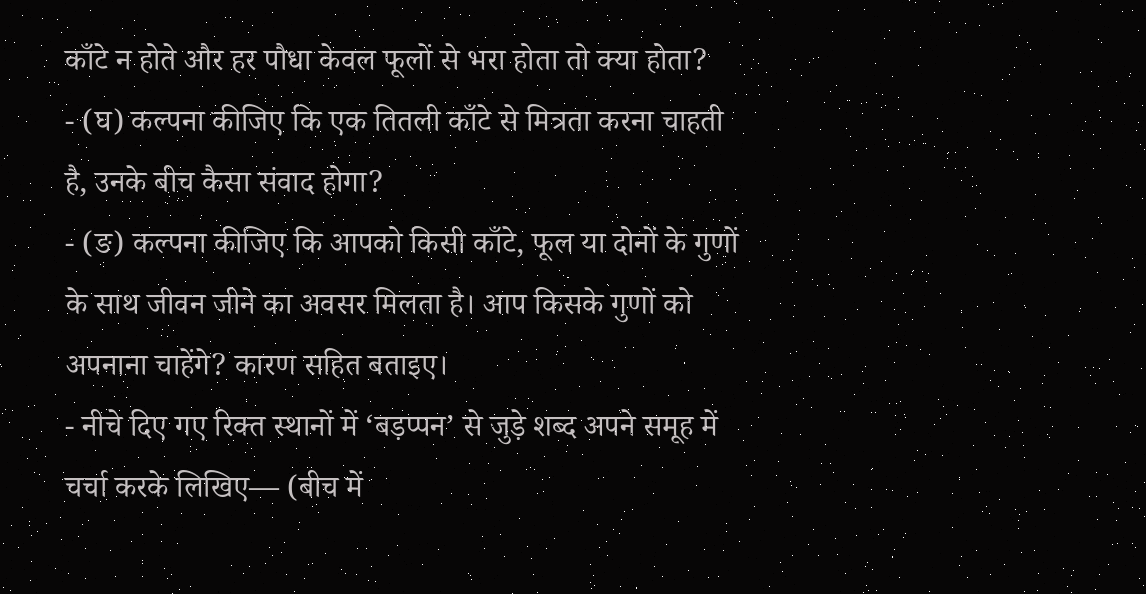काँटे न होते और हर पौधा केवल फूलों से भरा होता तो क्या होता?
- (घ) कल्पना कीजिए कि एक तितली काँटे से मित्रता करना चाहती है, उनके बीच कैसा संवाद होगा?
- (ङ) कल्पना कीजिए कि आपको किसी काँटे, फूल या दोनों के गुणों के साथ जीवन जीने का अवसर मिलता है। आप किसके गुणों को अपनाना चाहेंगे? कारण सहित बताइए।
- नीचे दिए गए रिक्त स्थानों में ‘बड़प्पन’ से जुड़े शब्द अपने समूह में चर्चा करके लिखिए— (बीच में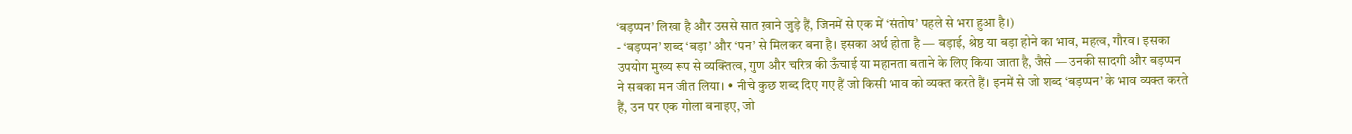‘बड़प्पन’ लिखा है और उससे सात ख़ाने जुड़े हैं, जिनमें से एक में ‘संतोष’ पहले से भरा हुआ है।)
- ‘बड़प्पन’ शब्द ‘बड़ा’ और ‘पन’ से मिलकर बना है। इसका अर्थ होता है — बड़ाई, श्रेष्ठ या बड़ा होने का भाव, महत्व, गौरव। इसका उपयोग मुख्य रूप से व्यक्तित्व, गुण और चरित्र की ऊँचाई या महानता बताने के लिए किया जाता है, जैसे — उनकी सादगी और बड़प्पन ने सबका मन जीत लिया। • नीचे कुछ शब्द दिए गए हैं जो किसी भाव को व्यक्त करते हैं। इनमें से जो शब्द ‘बड़प्पन’ के भाव व्यक्त करते हैं, उन पर एक गोला बनाइए, जो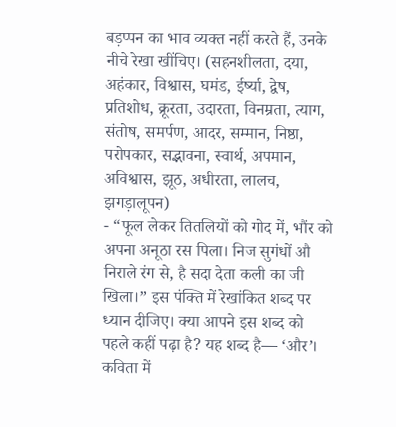बड़प्पन का भाव व्यक्त नहीं करते हैं, उनके नीचे रेखा खींचिए। (सहनशीलता, दया, अहंकार, विश्वास, घमंड, ईर्ष्या, द्वेष, प्रतिशोध, क्रूरता, उदारता, विनम्रता, त्याग, संतोष, समर्पण, आदर, सम्मान, निष्ठा, परोपकार, सद्भावना, स्वार्थ, अपमान, अविश्वास, झूठ, अधीरता, लालच, झगड़ालूपन)
- “फूल लेकर तितलियों को गोद में, भौंर को अपना अनूठा रस पिला। निज सुगंधों औ निराले रंग से, है सदा देता कली का जी खिला।” इस पंक्ति में रेखांकित शब्द पर ध्यान दीजिए। क्या आपने इस शब्द को पहले कहीं पढ़ा है? यह शब्द है— ‘और’। कविता में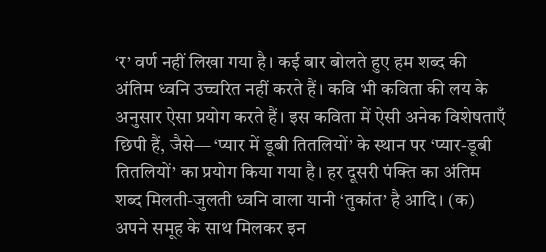‘र’ वर्ण नहीं लिखा गया है। कई बार बोलते हुए हम शब्द की अंतिम ध्वनि उच्चरित नहीं करते हैं। कवि भी कविता की लय के अनुसार ऐसा प्रयोग करते हैं। इस कविता में ऐसी अनेक विशेषताएँ छिपी हैं, जैसे— ‘प्यार में डूबी तितलियों’ के स्थान पर ‘प्यार-डूबी तितलियों’ का प्रयोग किया गया है। हर दूसरी पंक्ति का अंतिम शब्द मिलती-जुलती ध्वनि वाला यानी ‘तुकांत’ है आदि। (क) अपने समूह के साथ मिलकर इन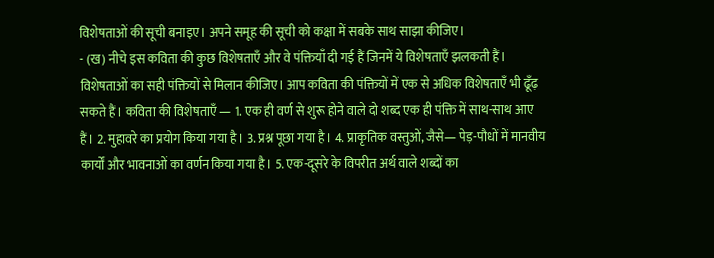विशेषताओं की सूची बनाइए। अपने समूह की सूची को कक्षा में सबके साथ साझा कीजिए।
- (ख) नीचे इस कविता की कुछ विशेषताएँ और वे पंक्तियाँ दी गई हैं जिनमें ये विशेषताएँ झलकती हैं। विशेषताओं का सही पंक्तियों से मिलान कीजिए। आप कविता की पंक्तियों में एक से अधिक विशेषताएँ भी ढूँढ़ सकते हैं। कविता की विशेषताएँ — 1. एक ही वर्ण से शुरू होने वाले दो शब्द एक ही पंक्ति में साथ-साथ आए हैं। 2. मुहावरे का प्रयोग किया गया है। 3. प्रश्न पूछा गया है। 4. प्राकृतिक वस्तुओं, जैसे— पेड़-पौधों में मानवीय कार्यों और भावनाओं का वर्णन किया गया है। 5. एक-दूसरे के विपरीत अर्थ वाले शब्दों का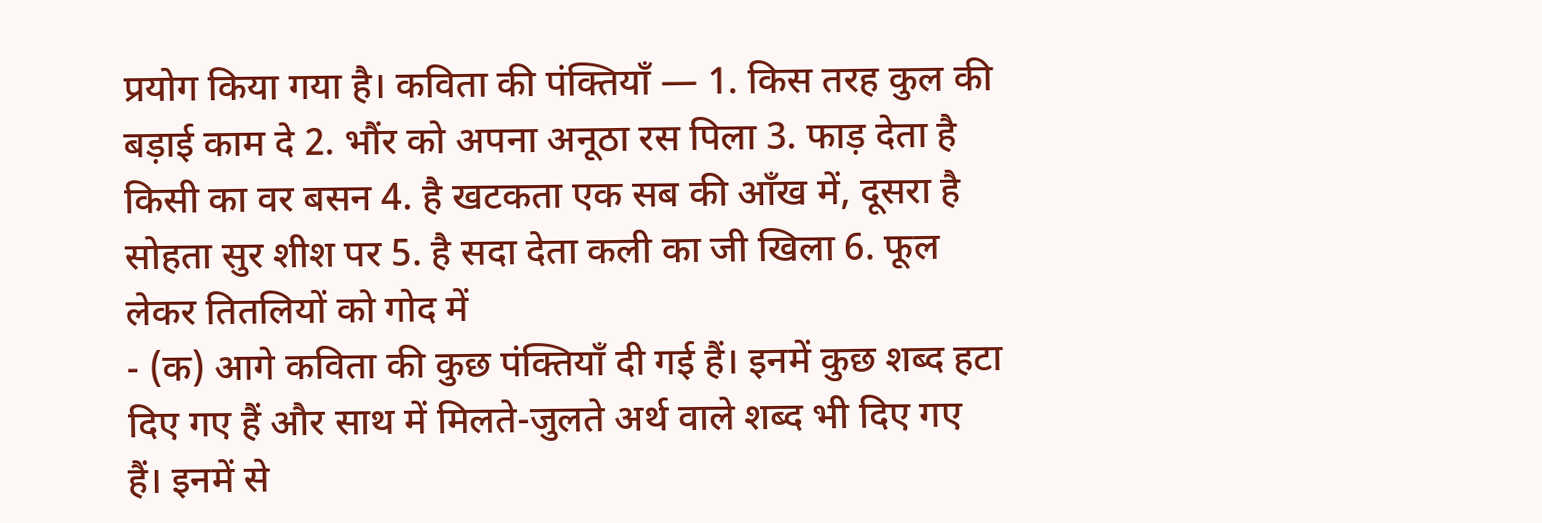प्रयोग किया गया है। कविता की पंक्तियाँ — 1. किस तरह कुल की बड़ाई काम दे 2. भौंर को अपना अनूठा रस पिला 3. फाड़ देता है किसी का वर बसन 4. है खटकता एक सब की आँख में, दूसरा है सोहता सुर शीश पर 5. है सदा देता कली का जी खिला 6. फूल लेकर तितलियों को गोद में
- (क) आगे कविता की कुछ पंक्तियाँ दी गई हैं। इनमें कुछ शब्द हटा दिए गए हैं और साथ में मिलते-जुलते अर्थ वाले शब्द भी दिए गए हैं। इनमें से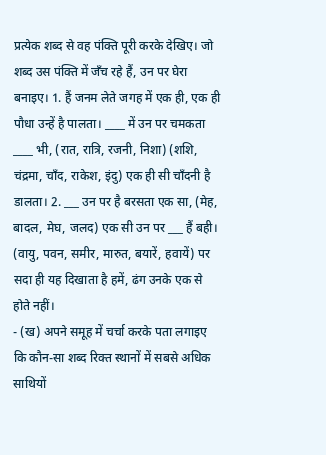प्रत्येक शब्द से वह पंक्ति पूरी करके देखिए। जो शब्द उस पंक्ति में जँच रहे हैं, उन पर घेरा बनाइए। 1. हैं जनम लेते जगह में एक ही, एक ही पौधा उन्हें है पालता। ____ में उन पर चमकता ____ भी, (रात, रात्रि, रजनी, निशा) (शशि, चंद्रमा, चाँद, राकेश, इंदु) एक ही सी चाँदनी है डालता। 2. ___ उन पर है बरसता एक सा, (मेह, बादल, मेघ, जलद) एक सी उन पर ___ हैं बही। (वायु, पवन, समीर, मारुत, बयारें, हवायें) पर सदा ही यह दिखाता है हमें, ढंग उनके एक से होते नहीं।
- (ख) अपने समूह में चर्चा करके पता लगाइए कि कौन-सा शब्द रिक्त स्थानों में सबसे अधिक साथियों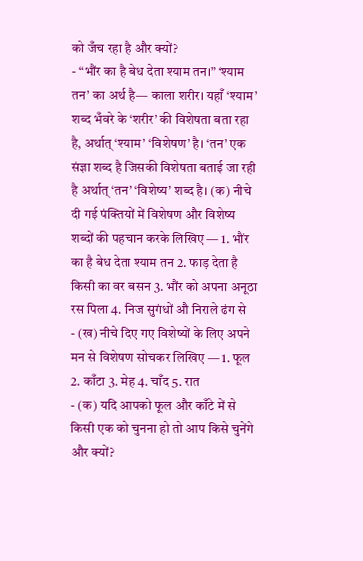को जँच रहा है और क्यों?
- “भौंर का है बेध देता श्याम तन।” ‘श्याम तन’ का अर्थ है— काला शरीर। यहाँ ‘श्याम’ शब्द भँवरे के ‘शरीर’ की विशेषता बता रहा है, अर्थात् ‘श्याम’ ‘विशेषण’ है। ‘तन’ एक संज्ञा शब्द है जिसकी विशेषता बताई जा रही है अर्थात् ‘तन’ ‘विशेष्य’ शब्द है। (क) नीचे दी गई पंक्तियों में विशेषण और विशेष्य शब्दों की पहचान करके लिखिए — 1. भौंर का है बेध देता श्याम तन 2. फाड़ देता है किसी का वर बसन 3. भौंर को अपना अनूठा रस पिला 4. निज सुगंधों औ निराले ढंग से
- (ख) नीचे दिए गए विशेष्यों के लिए अपने मन से विशेषण सोचकर लिखिए — 1. फूल 2. काँटा 3. मेह 4. चाँद 5. रात
- (क) यदि आपको फूल और काँटे में से किसी एक को चुनना हो तो आप किसे चुनेंगे और क्यों?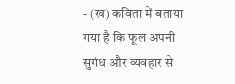- (ख) कविता में बताया गया है कि फूल अपनी सुगंध और व्यवहार से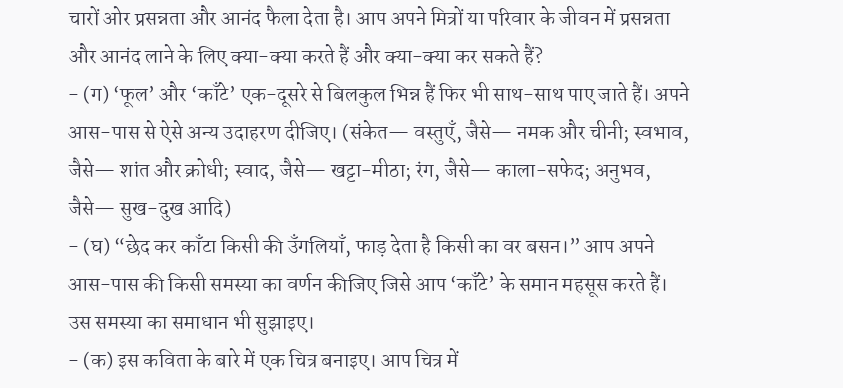चारों ओर प्रसन्नता और आनंद फैला देता है। आप अपने मित्रों या परिवार के जीवन में प्रसन्नता और आनंद लाने के लिए क्या-क्या करते हैं और क्या-क्या कर सकते हैं?
- (ग) ‘फूल’ और ‘काँटे’ एक-दूसरे से बिलकुल भिन्न हैं फिर भी साथ-साथ पाए जाते हैं। अपने आस-पास से ऐसे अन्य उदाहरण दीजिए। (संकेत— वस्तुएँ, जैसे— नमक और चीनी; स्वभाव, जैसे— शांत और क्रोधी; स्वाद, जैसे— खट्टा-मीठा; रंग, जैसे— काला-सफेद; अनुभव, जैसे— सुख-दुख आदि)
- (घ) “छेद कर काँटा किसी की उँगलियाँ, फाड़ देता है किसी का वर बसन।” आप अपने आस-पास की किसी समस्या का वर्णन कीजिए जिसे आप ‘काँटे’ के समान महसूस करते हैं। उस समस्या का समाधान भी सुझाइए।
- (क) इस कविता के बारे में एक चित्र बनाइए। आप चित्र में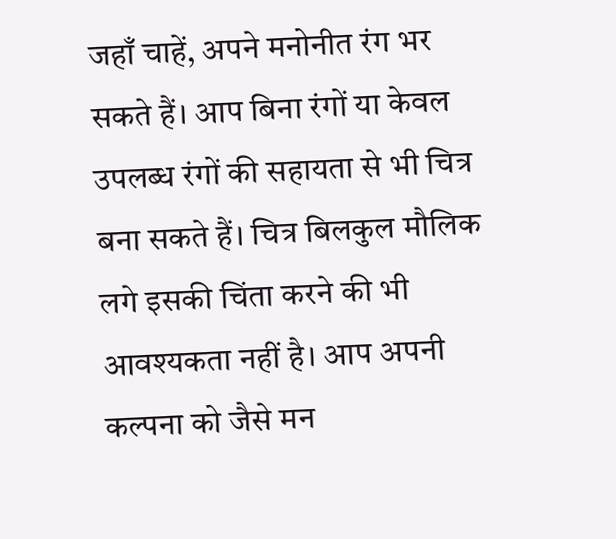जहाँ चाहें, अपने मनोनीत रंग भर सकते हैं। आप बिना रंगों या केवल उपलब्ध रंगों की सहायता से भी चित्र बना सकते हैं। चित्र बिलकुल मौलिक लगे इसकी चिंता करने की भी आवश्यकता नहीं है। आप अपनी कल्पना को जैसे मन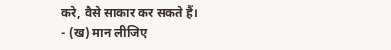करे, वैसे साकार कर सकते हैं।
- (ख) मान लीजिए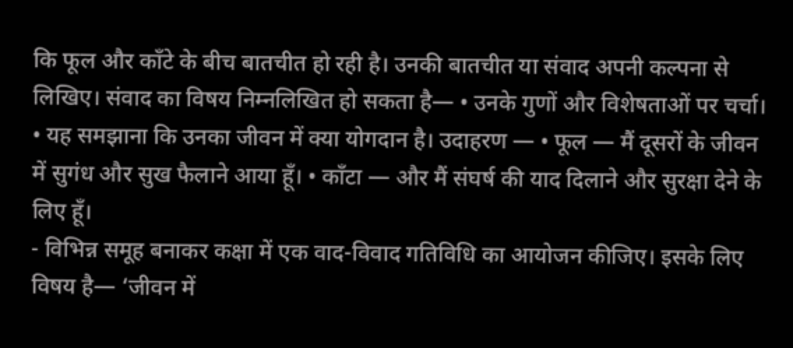कि फूल और काँटे के बीच बातचीत हो रही है। उनकी बातचीत या संवाद अपनी कल्पना से लिखिए। संवाद का विषय निम्नलिखित हो सकता है— • उनके गुणों और विशेषताओं पर चर्चा। • यह समझाना कि उनका जीवन में क्या योगदान है। उदाहरण — • फूल — मैं दूसरों के जीवन में सुगंध और सुख फैलाने आया हूँ। • काँटा — और मैं संघर्ष की याद दिलाने और सुरक्षा देने के लिए हूँ।
- विभिन्न समूह बनाकर कक्षा में एक वाद-विवाद गतिविधि का आयोजन कीजिए। इसके लिए विषय है— ‘जीवन में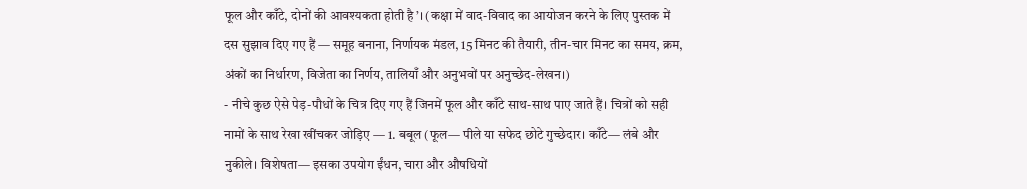फूल और काँटे, दोनों की आवश्यकता होती है’। (कक्षा में वाद-विवाद का आयोजन करने के लिए पुस्तक में दस सुझाव दिए गए हैं — समूह बनाना, निर्णायक मंडल, 15 मिनट की तैयारी, तीन-चार मिनट का समय, क्रम, अंकों का निर्धारण, विजेता का निर्णय, तालियाँ और अनुभवों पर अनुच्छेद-लेखन।)
- नीचे कुछ ऐसे पेड़-पौधों के चित्र दिए गए हैं जिनमें फूल और काँटे साथ-साथ पाए जाते हैं। चित्रों को सही नामों के साथ रेखा खींचकर जोड़िए — 1. बबूल (फूल— पीले या सफेद छोटे गुच्छेदार। काँटे— लंबे और नुकीले। विशेषता— इसका उपयोग ईंधन, चारा और औषधियों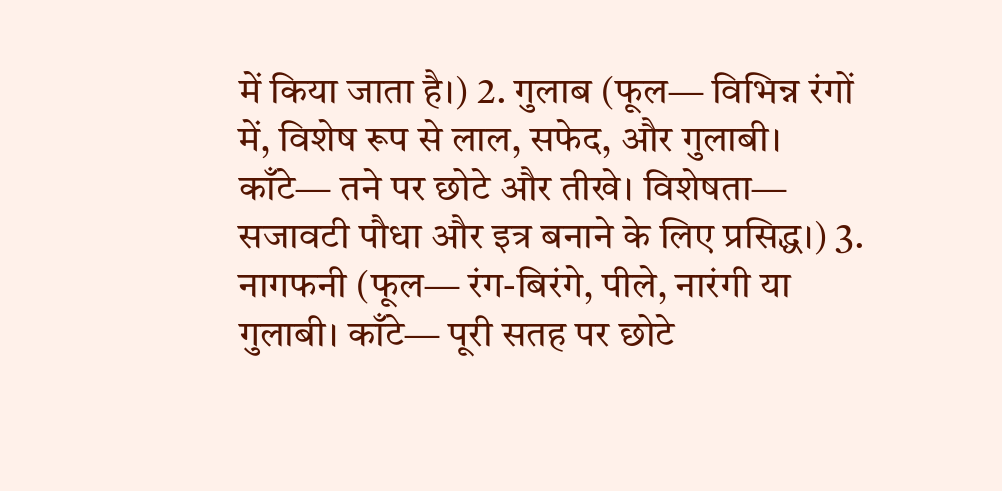में किया जाता है।) 2. गुलाब (फूल— विभिन्न रंगों में, विशेष रूप से लाल, सफेद, और गुलाबी। काँटे— तने पर छोटे और तीखे। विशेषता— सजावटी पौधा और इत्र बनाने के लिए प्रसिद्ध।) 3. नागफनी (फूल— रंग-बिरंगे, पीले, नारंगी या गुलाबी। काँटे— पूरी सतह पर छोटे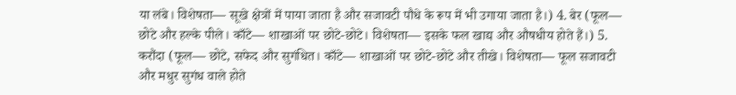या लंबे। विशेषता— सूखे क्षेत्रों में पाया जाता है और सजावटी पौधे के रूप में भी उगाया जाता है।) 4. बेर (फूल— छोटे और हल्के पीले। काँटे— शाखाओं पर छोटे-छोटे। विशेषता— इसके फल खाद्य और औषधीय होते हैं।) 5. करौंदा (फूल— छोटे, सफेद और सुगंधित। काँटे— शाखाओं पर छोटे-छोटे और तीखे। विशेषता— फूल सजावटी और मधुर सुगंध वाले होते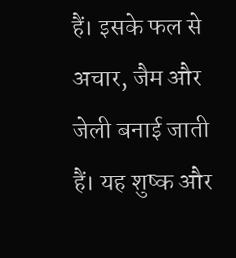हैं। इसके फल से अचार, जैम और जेली बनाई जाती हैं। यह शुष्क और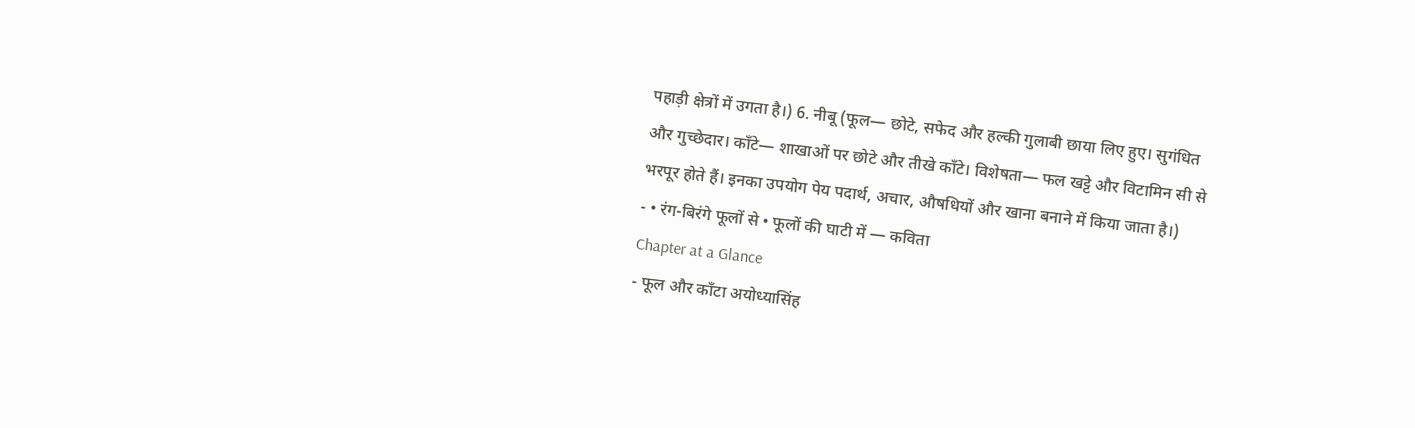पहाड़ी क्षेत्रों में उगता है।) 6. नीबू (फूल— छोटे, सफेद और हल्की गुलाबी छाया लिए हुए। सुगंधित और गुच्छेदार। काँटे— शाखाओं पर छोटे और तीखे काँटे। विशेषता— फल खट्टे और विटामिन सी से भरपूर होते हैं। इनका उपयोग पेय पदार्थ, अचार, औषधियों और खाना बनाने में किया जाता है।)
- • रंग-बिरंगे फूलों से • फूलों की घाटी में — कविता
Chapter at a Glance
- फूल और काँटा अयोध्यासिंह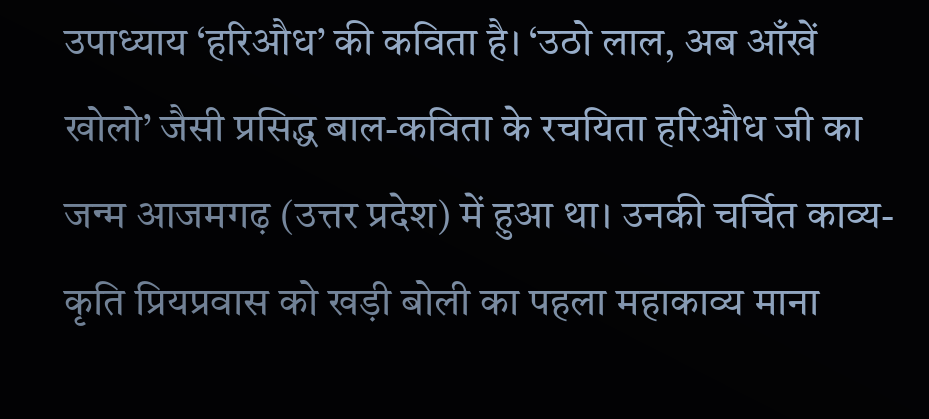उपाध्याय ‘हरिऔध’ की कविता है। ‘उठो लाल, अब आँखें खोलो’ जैसी प्रसिद्ध बाल-कविता के रचयिता हरिऔध जी का जन्म आजमगढ़ (उत्तर प्रदेश) में हुआ था। उनकी चर्चित काव्य-कृति प्रियप्रवास को खड़ी बोली का पहला महाकाव्य माना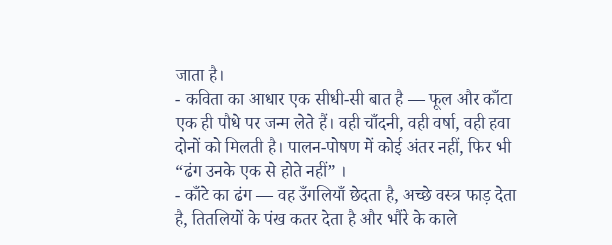जाता है।
- कविता का आधार एक सीधी-सी बात है — फूल और काँटा एक ही पौधे पर जन्म लेते हैं। वही चाँदनी, वही वर्षा, वही हवा दोनों को मिलती है। पालन-पोषण में कोई अंतर नहीं, फिर भी “ढंग उनके एक से होते नहीं” ।
- काँटे का ढंग — वह उँगलियाँ छेदता है, अच्छे वस्त्र फाड़ देता है, तितलियों के पंख कतर देता है और भौंरे के काले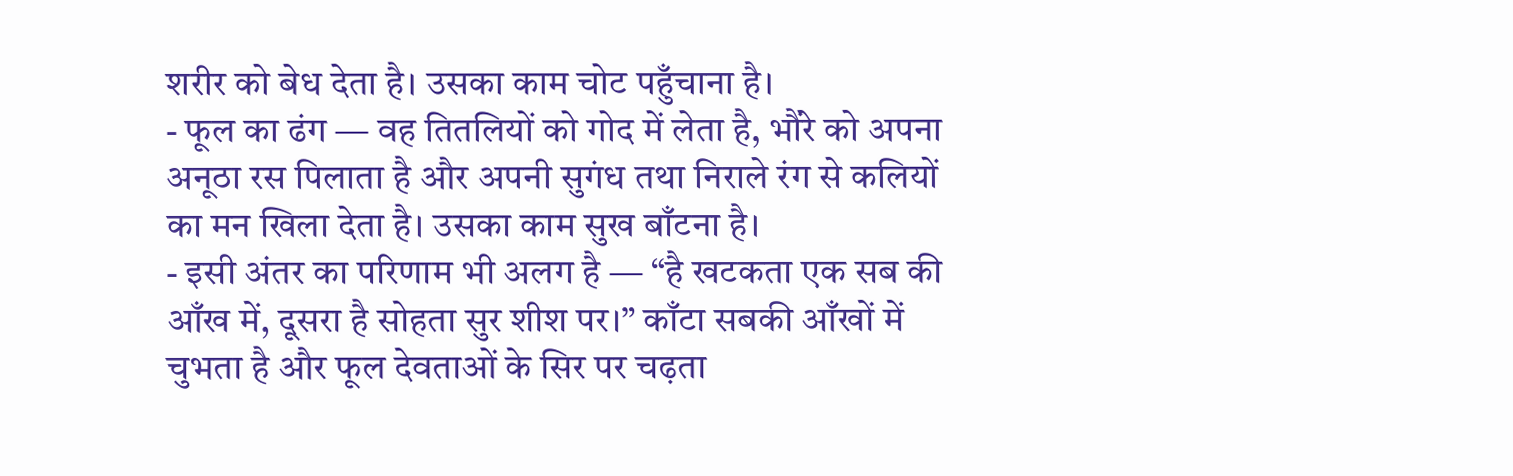शरीर को बेध देता है। उसका काम चोट पहुँचाना है।
- फूल का ढंग — वह तितलियों को गोद में लेता है, भौंरे को अपना अनूठा रस पिलाता है और अपनी सुगंध तथा निराले रंग से कलियों का मन खिला देता है। उसका काम सुख बाँटना है।
- इसी अंतर का परिणाम भी अलग है — “है खटकता एक सब की आँख में, दूसरा है सोहता सुर शीश पर।” काँटा सबकी आँखों में चुभता है और फूल देवताओं के सिर पर चढ़ता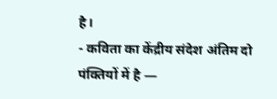है।
- कविता का केंद्रीय संदेश अंतिम दो पंक्तियों में है —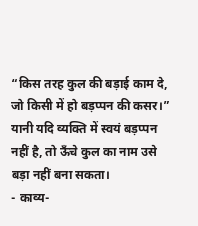“किस तरह कुल की बड़ाई काम दे, जो किसी में हो बड़प्पन की कसर।” यानी यदि व्यक्ति में स्वयं बड़प्पन नहीं है, तो ऊँचे कुल का नाम उसे बड़ा नहीं बना सकता।
- काव्य-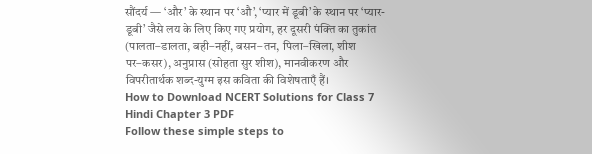सौंदर्य — ‘और’ के स्थान पर ‘औ’, ‘प्यार में डूबी’ के स्थान पर ‘प्यार-डूबी’ जैसे लय के लिए किए गए प्रयोग, हर दूसरी पंक्ति का तुकांत (पालता–डालता, बही–नहीं, बसन–तन, पिला–खिला, शीश पर–कसर), अनुप्रास (सोहता सुर शीश), मानवीकरण और विपरीतार्थक शब्द-युग्म इस कविता की विशेषताएँ हैं।
How to Download NCERT Solutions for Class 7 Hindi Chapter 3 PDF
Follow these simple steps to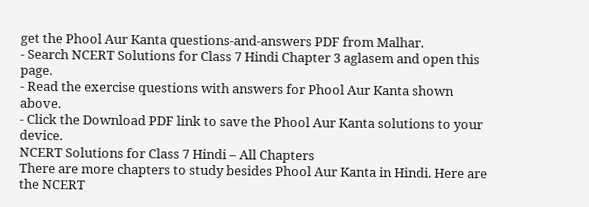get the Phool Aur Kanta questions-and-answers PDF from Malhar.
- Search NCERT Solutions for Class 7 Hindi Chapter 3 aglasem and open this page.
- Read the exercise questions with answers for Phool Aur Kanta shown above.
- Click the Download PDF link to save the Phool Aur Kanta solutions to your device.
NCERT Solutions for Class 7 Hindi – All Chapters
There are more chapters to study besides Phool Aur Kanta in Hindi. Here are the NCERT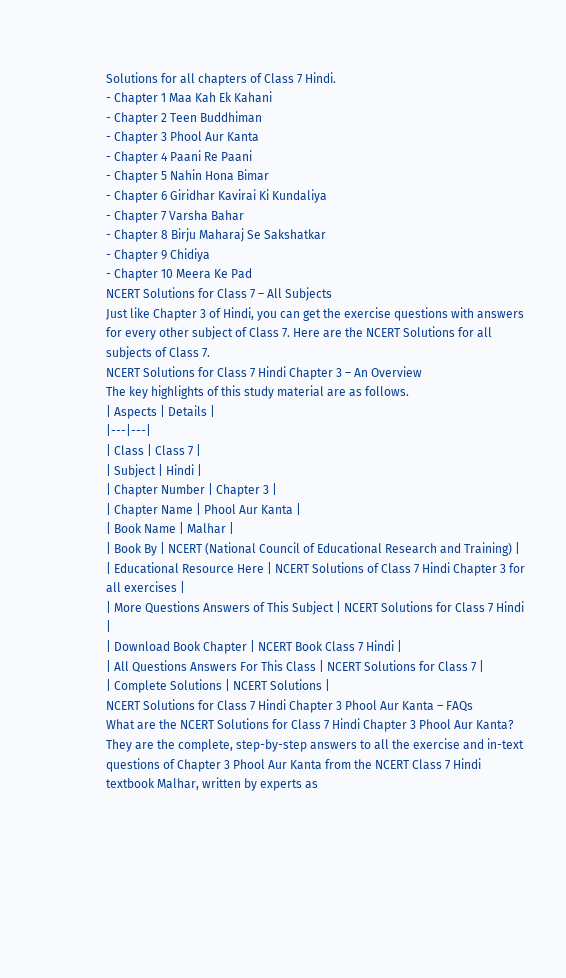Solutions for all chapters of Class 7 Hindi.
- Chapter 1 Maa Kah Ek Kahani
- Chapter 2 Teen Buddhiman
- Chapter 3 Phool Aur Kanta
- Chapter 4 Paani Re Paani
- Chapter 5 Nahin Hona Bimar
- Chapter 6 Giridhar Kavirai Ki Kundaliya
- Chapter 7 Varsha Bahar
- Chapter 8 Birju Maharaj Se Sakshatkar
- Chapter 9 Chidiya
- Chapter 10 Meera Ke Pad
NCERT Solutions for Class 7 – All Subjects
Just like Chapter 3 of Hindi, you can get the exercise questions with answers for every other subject of Class 7. Here are the NCERT Solutions for all subjects of Class 7.
NCERT Solutions for Class 7 Hindi Chapter 3 – An Overview
The key highlights of this study material are as follows.
| Aspects | Details |
|---|---|
| Class | Class 7 |
| Subject | Hindi |
| Chapter Number | Chapter 3 |
| Chapter Name | Phool Aur Kanta |
| Book Name | Malhar |
| Book By | NCERT (National Council of Educational Research and Training) |
| Educational Resource Here | NCERT Solutions of Class 7 Hindi Chapter 3 for all exercises |
| More Questions Answers of This Subject | NCERT Solutions for Class 7 Hindi |
| Download Book Chapter | NCERT Book Class 7 Hindi |
| All Questions Answers For This Class | NCERT Solutions for Class 7 |
| Complete Solutions | NCERT Solutions |
NCERT Solutions for Class 7 Hindi Chapter 3 Phool Aur Kanta – FAQs
What are the NCERT Solutions for Class 7 Hindi Chapter 3 Phool Aur Kanta?
They are the complete, step-by-step answers to all the exercise and in-text questions of Chapter 3 Phool Aur Kanta from the NCERT Class 7 Hindi textbook Malhar, written by experts as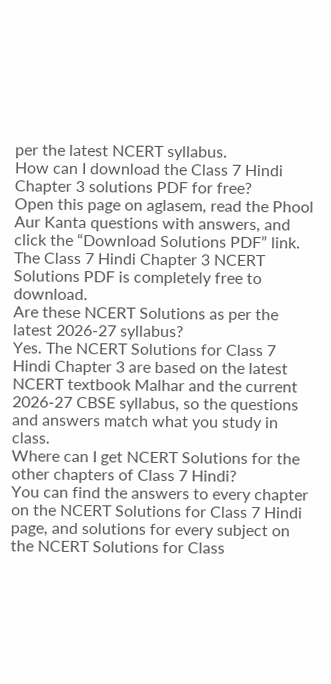per the latest NCERT syllabus.
How can I download the Class 7 Hindi Chapter 3 solutions PDF for free?
Open this page on aglasem, read the Phool Aur Kanta questions with answers, and click the “Download Solutions PDF” link. The Class 7 Hindi Chapter 3 NCERT Solutions PDF is completely free to download.
Are these NCERT Solutions as per the latest 2026-27 syllabus?
Yes. The NCERT Solutions for Class 7 Hindi Chapter 3 are based on the latest NCERT textbook Malhar and the current 2026-27 CBSE syllabus, so the questions and answers match what you study in class.
Where can I get NCERT Solutions for the other chapters of Class 7 Hindi?
You can find the answers to every chapter on the NCERT Solutions for Class 7 Hindi page, and solutions for every subject on the NCERT Solutions for Class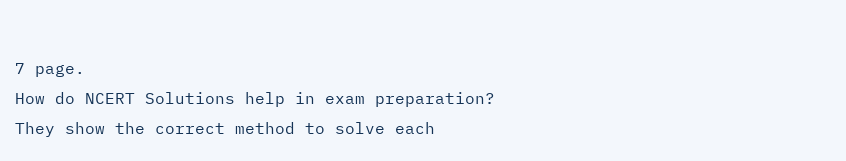7 page.
How do NCERT Solutions help in exam preparation?
They show the correct method to solve each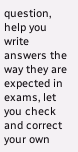question, help you write answers the way they are expected in exams, let you check and correct your own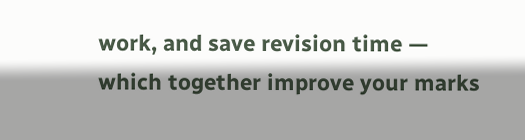work, and save revision time — which together improve your marks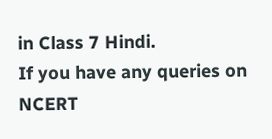in Class 7 Hindi.
If you have any queries on NCERT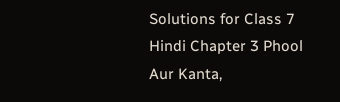Solutions for Class 7 Hindi Chapter 3 Phool Aur Kanta,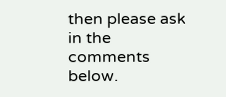then please ask in the comments below.